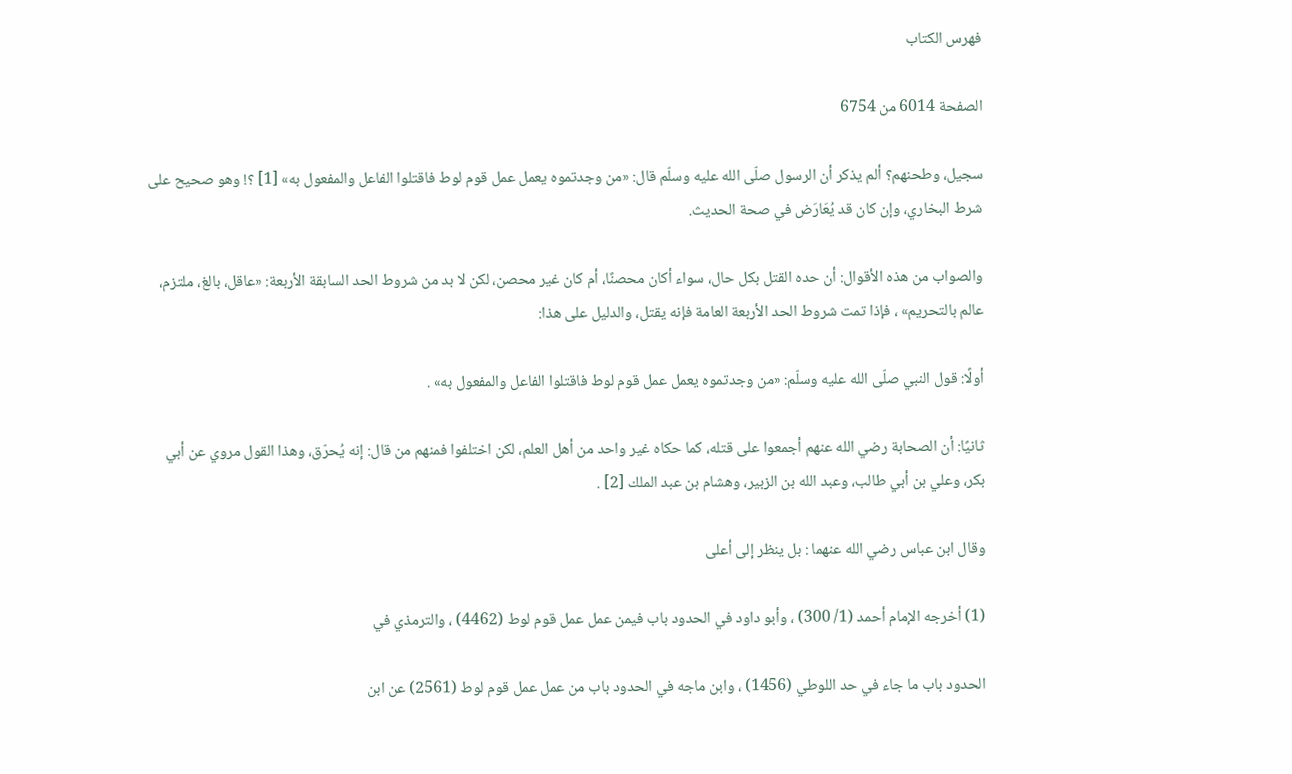فهرس الكتاب

الصفحة 6014 من 6754

سجيل، وطحنهم؟ ألم يذكر أن الرسول صلّى الله عليه وسلّم قال: «من وجدتموه يعمل عمل قوم لوط فاقتلوا الفاعل والمفعول به» [1] ؟! وهو صحيح على شرط البخاري، وإن كان قد يُعَارَض في صحة الحديث.

والصواب من هذه الأقوال: أن حده القتل بكل حال، سواء أكان محصنًا، أم كان غير محصن، لكن لا بد من شروط الحد السابقة الأربعة: «عاقل، بالغ، ملتزم، عالم بالتحريم» ، فإذا تمت شروط الحد الأربعة العامة فإنه يقتل، والدليل على هذا:

أولًا: قول النبي صلّى الله عليه وسلّم: «من وجدتموه يعمل عمل قوم لوط فاقتلوا الفاعل والمفعول به» .

ثانيًا: أن الصحابة رضي الله عنهم أجمعوا على قتله، كما حكاه غير واحد من أهل العلم، لكن اختلفوا فمنهم من قال: إنه يُحرّق، وهذا القول مروي عن أبي بكر، وعلي بن أبي طالب، وعبد الله بن الزبير، وهشام بن عبد الملك [2] .

وقال ابن عباس رضي الله عنهما : بل ينظر إلى أعلى

(1) أخرجه الإمام أحمد (1/ 300) ، وأبو داود في الحدود باب فيمن عمل عمل قوم لوط (4462) ، والترمذي في

الحدود باب ما جاء في حد اللوطي (1456) ، وابن ماجه في الحدود باب من عمل عمل قوم لوط (2561) عن ابن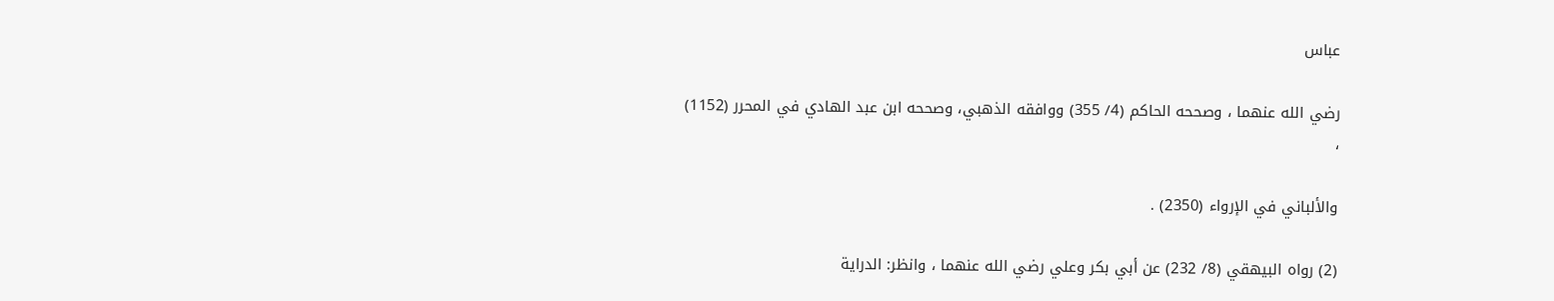عباس

رضي الله عنهما ، وصححه الحاكم (4/ 355) ووافقه الذهبي، وصححه ابن عبد الهادي في المحرر (1152) ،

والألباني في الإرواء (2350) .

(2) رواه البيهقي (8/ 232) عن أبي بكر وعلي رضي الله عنهما ، وانظر: الدراية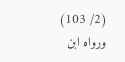(2/ 103) ورواه ابن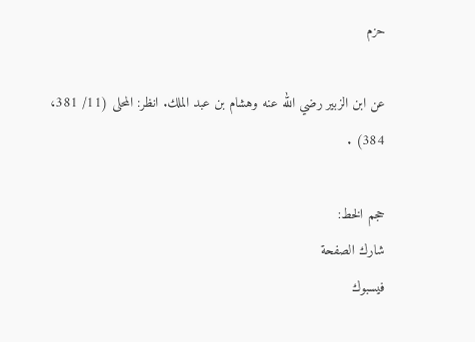حزم

عن ابن الزبير رضي الله عنه وهشام بن عبد الملك. انظر: المحلى (11/ 381، 384) .

حجم الخط:
شارك الصفحة
فيسبوك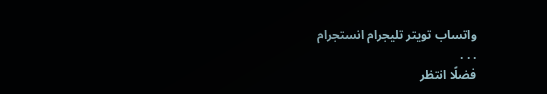واتساب تويتر تليجرام انستجرام
. . .
فضلًا انتظر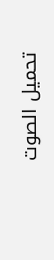تحميل الصوت